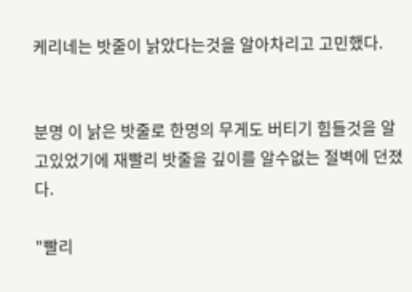케리네는 밧줄이 낡았다는것을 알아차리고 고민했다.


분명 이 낡은 밧줄로 한명의 무게도 버티기 힘들것을 알고있었기에 재빨리 밧줄을 깊이를 알수없는 절벽에 던졌다.

"빨리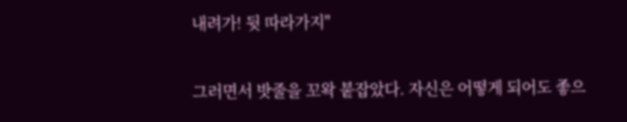내려가! 뒷 따라가지"

그러면서 밧줄을 꼬왁 붙잡았다. 자신은 어떻게 되어도 좋으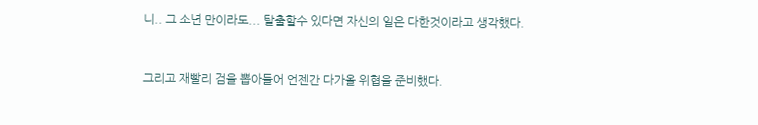니.. 그 소년 만이라도... 탈출할수 있다면 자신의 일은 다한것이라고 생각했다.


그리고 재빨리 검을 뽑아들어 언젠간 다가올 위협을 준비했다.